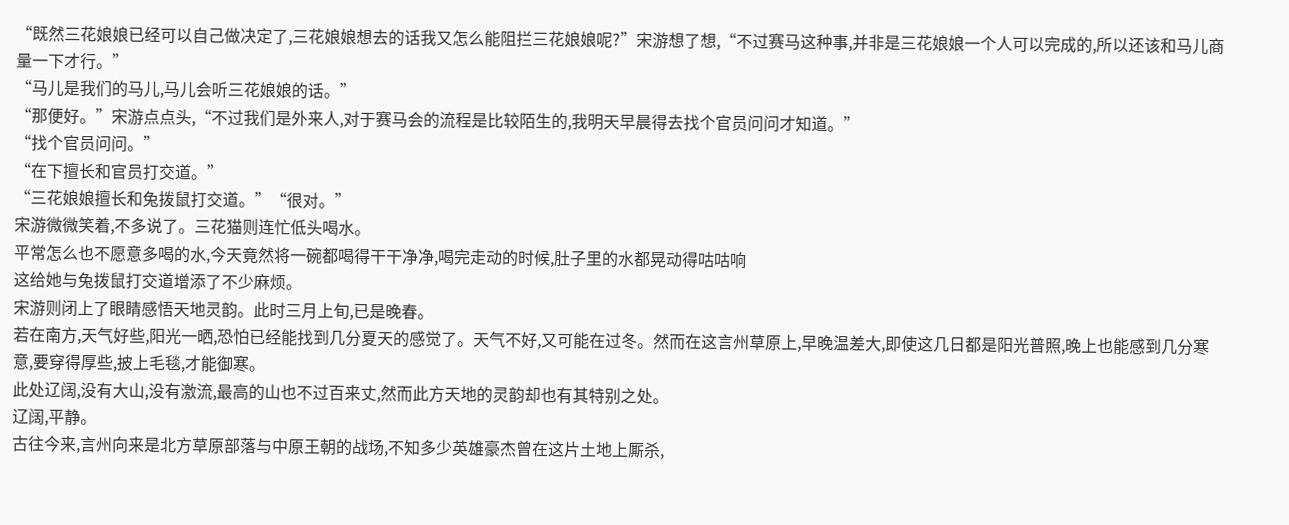“既然三花娘娘已经可以自己做决定了,三花娘娘想去的话我又怎么能阻拦三花娘娘呢?”宋游想了想,“不过赛马这种事,并非是三花娘娘一个人可以完成的,所以还该和马儿商量一下才行。”
“马儿是我们的马儿,马儿会听三花娘娘的话。”
“那便好。”宋游点点头,“不过我们是外来人,对于赛马会的流程是比较陌生的,我明天早晨得去找个官员问问才知道。”
“找个官员问问。”
“在下擅长和官员打交道。”
“三花娘娘擅长和兔拨鼠打交道。”“很对。”
宋游微微笑着,不多说了。三花猫则连忙低头喝水。
平常怎么也不愿意多喝的水,今天竟然将一碗都喝得干干净净,喝完走动的时候,肚子里的水都晃动得咕咕响
这给她与兔拨鼠打交道增添了不少麻烦。
宋游则闭上了眼睛感悟天地灵韵。此时三月上旬,已是晚春。
若在南方,天气好些,阳光一晒,恐怕已经能找到几分夏天的感觉了。天气不好,又可能在过冬。然而在这言州草原上,早晚温差大,即使这几日都是阳光普照,晚上也能感到几分寒意,要穿得厚些,披上毛毯,才能御寒。
此处辽阔,没有大山,没有激流,最高的山也不过百来丈,然而此方天地的灵韵却也有其特别之处。
辽阔,平静。
古往今来,言州向来是北方草原部落与中原王朝的战场,不知多少英雄豪杰曾在这片土地上厮杀,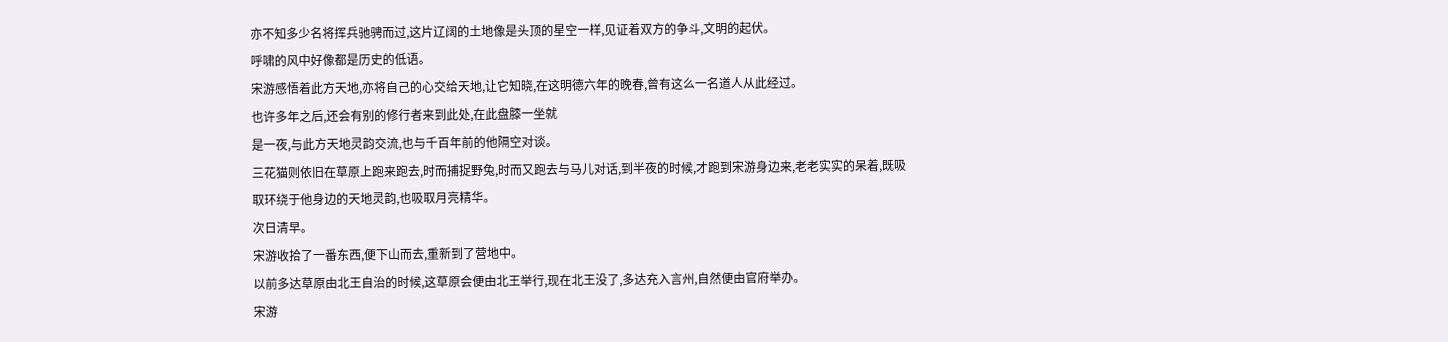亦不知多少名将挥兵驰骋而过,这片辽阔的土地像是头顶的星空一样,见证着双方的争斗,文明的起伏。
呼啸的风中好像都是历史的低语。
宋游感悟着此方天地,亦将自己的心交给天地,让它知晓,在这明德六年的晚春,曾有这么一名道人从此经过。
也许多年之后,还会有别的修行者来到此处,在此盘膝一坐就
是一夜,与此方天地灵韵交流,也与千百年前的他隔空对谈。
三花猫则依旧在草原上跑来跑去,时而捕捉野兔,时而又跑去与马儿对话,到半夜的时候,才跑到宋游身边来,老老实实的呆着,既吸取环绕于他身边的天地灵韵,也吸取月亮精华。
次日清早。
宋游收拾了一番东西,便下山而去,重新到了营地中。
以前多达草原由北王自治的时候,这草原会便由北王举行,现在北王没了,多达充入言州,自然便由官府举办。
宋游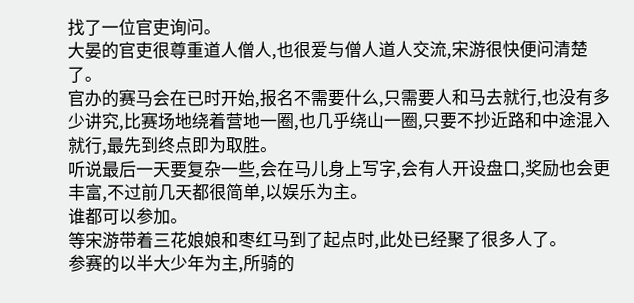找了一位官吏询问。
大晏的官吏很尊重道人僧人,也很爱与僧人道人交流,宋游很快便问清楚了。
官办的赛马会在已时开始,报名不需要什么,只需要人和马去就行,也没有多少讲究,比赛场地绕着营地一圈,也几乎绕山一圈,只要不抄近路和中途混入就行,最先到终点即为取胜。
听说最后一天要复杂一些,会在马儿身上写字,会有人开设盘口,奖励也会更丰富,不过前几天都很简单,以娱乐为主。
谁都可以参加。
等宋游带着三花娘娘和枣红马到了起点时,此处已经聚了很多人了。
参赛的以半大少年为主,所骑的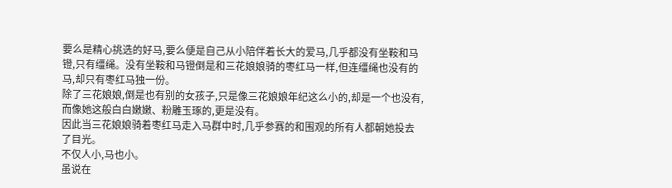要么是精心挑选的好马,要么便是自己从小陪伴着长大的爱马,几乎都没有坐鞍和马镫,只有缰绳。没有坐鞍和马镫倒是和三花娘娘骑的枣红马一样,但连缰绳也没有的马,却只有枣红马独一份。
除了三花娘娘,倒是也有别的女孩子,只是像三花娘娘年纪这么小的,却是一个也没有,而像她这般白白嫩嫩、粉雕玉琢的,更是没有。
因此当三花娘娘骑着枣红马走入马群中时,几乎参赛的和围观的所有人都朝她投去了目光。
不仅人小,马也小。
虽说在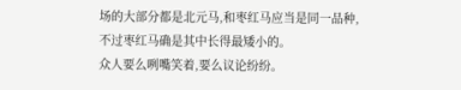场的大部分都是北元马,和枣红马应当是同一品种,不过枣红马确是其中长得最矮小的。
众人要么咧嘴笑着,要么议论纷纷。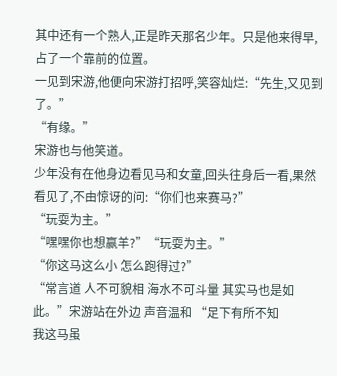其中还有一个熟人,正是昨天那名少年。只是他来得早,占了一个靠前的位置。
一见到宋游,他便向宋游打招呼,笑容灿烂:“先生,又见到了。”
“有缘。”
宋游也与他笑道。
少年没有在他身边看见马和女童,回头往身后一看,果然看见了,不由惊讶的问:“你们也来赛马?”
“玩耍为主。”
“嘿嘿你也想赢羊?”“玩耍为主。”
“你这马这么小 怎么跑得过?”
“常言道 人不可貌相 海水不可斗量 其实马也是如此。”宋游站在外边 声音温和 “足下有所不知
我这马虽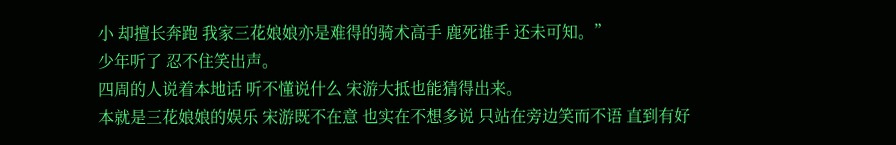小 却擅长奔跑 我家三花娘娘亦是难得的骑术高手 鹿死谁手 还未可知。”
少年听了 忍不住笑出声。
四周的人说着本地话 听不懂说什么 宋游大抵也能猜得出来。
本就是三花娘娘的娱乐 宋游既不在意 也实在不想多说 只站在旁边笑而不语 直到有好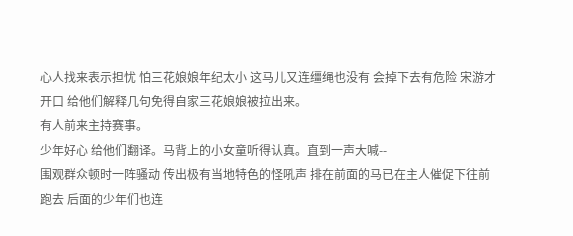心人找来表示担忧 怕三花娘娘年纪太小 这马儿又连缰绳也没有 会掉下去有危险 宋游才开口 给他们解释几句免得自家三花娘娘被拉出来。
有人前来主持赛事。
少年好心 给他们翻译。马背上的小女童听得认真。直到一声大喊--
围观群众顿时一阵骚动 传出极有当地特色的怪吼声 排在前面的马已在主人催促下往前跑去 后面的少年们也连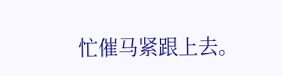忙催马紧跟上去。